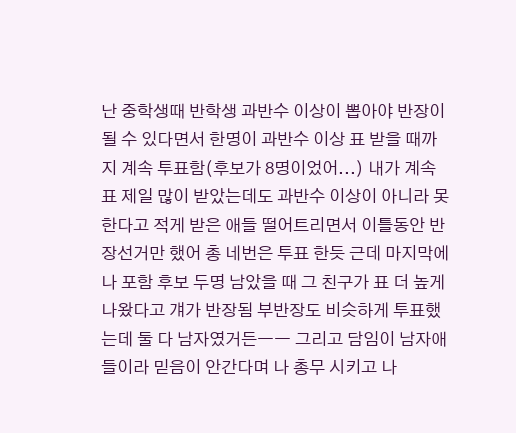난 중학생때 반학생 과반수 이상이 뽑아야 반장이 될 수 있다면서 한명이 과반수 이상 표 받을 때까지 계속 투표함(후보가 8명이었어...) 내가 계속 표 제일 많이 받았는데도 과반수 이상이 아니라 못한다고 적게 받은 애들 떨어트리면서 이틀동안 반장선거만 했어 총 네번은 투표 한듯 근데 마지막에 나 포함 후보 두명 남았을 때 그 친구가 표 더 높게 나왔다고 걔가 반장됨 부반장도 비슷하게 투표했는데 둘 다 남자였거든ㅡㅡ 그리고 담임이 남자애들이라 믿음이 안간다며 나 총무 시키고 나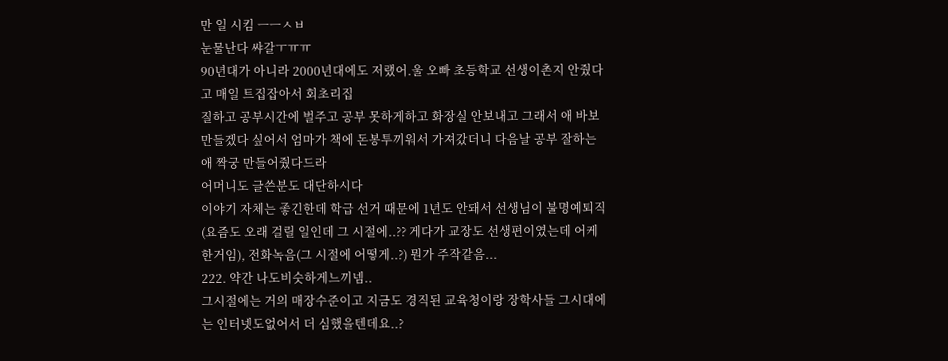만 일 시킴 ㅡㅡㅅㅂ
눈물난다 쌰갈ㅜㅠㅠ
90년대가 아니라 2000년대에도 저랬어.울 오빠 초등학교 선생이촌지 안줬다고 매일 트집잡아서 회초리집
질하고 공부시간에 벌주고 공부 못하게하고 화장실 안보내고 그래서 애 바보만들겠다 싶어서 엄마가 책에 돈봉투끼워서 가져갔더니 다음날 공부 잘하는애 짝궁 만들어줬다드라
어머니도 글쓴분도 대단하시다
이야기 자체는 좋긴한데 학급 선거 때문에 1년도 안돼서 선생님이 불명예퇴직(요즘도 오래 걸릴 일인데 그 시절에..?? 게다가 교장도 선생편이였는데 어케한거임), 전화녹음(그 시절에 어떻게..?) 뭔가 주작같음...
222. 약간 나도비슷하게느끼넴..
그시절에는 거의 매장수준이고 지금도 경직된 교육청이랑 장학사들 그시대에는 인터넷도없어서 더 심했을텐데요..?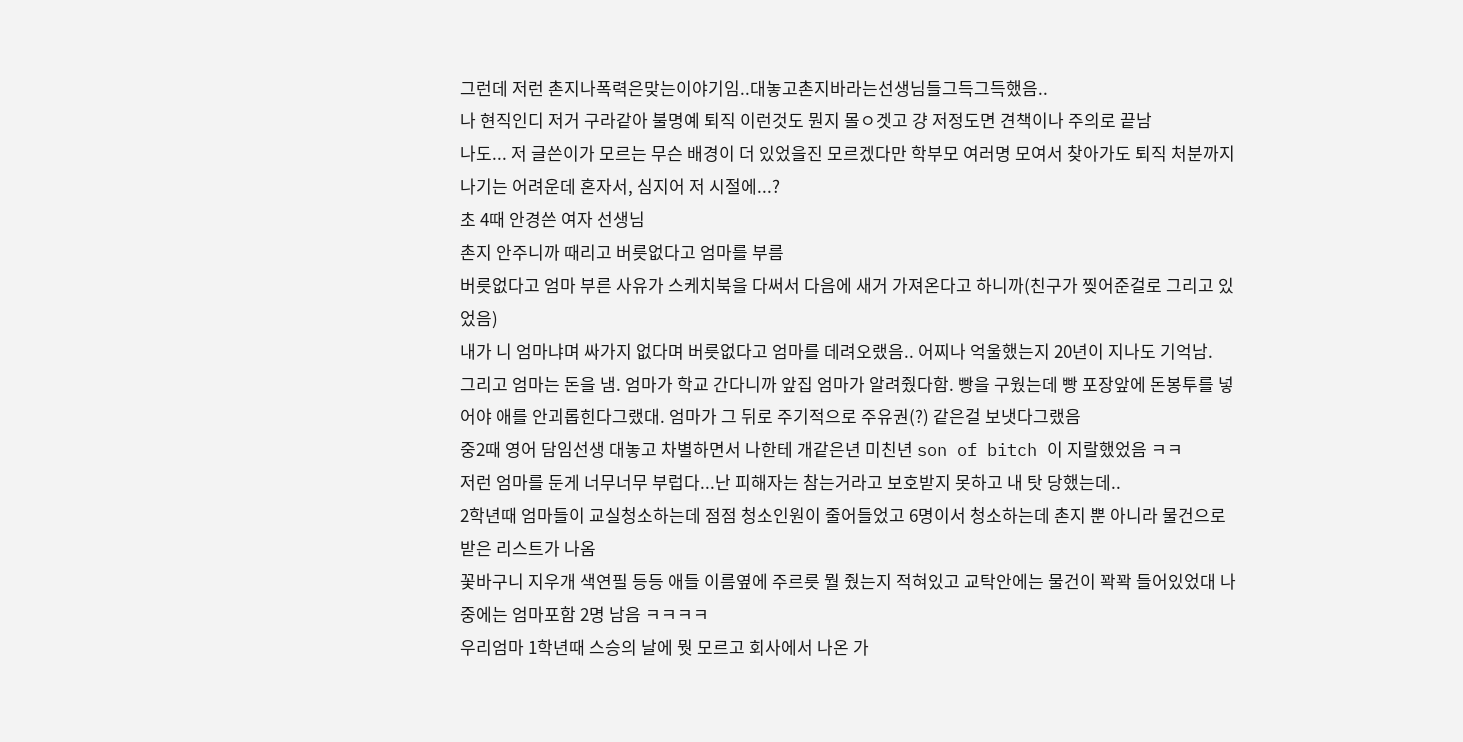그런데 저런 촌지나폭력은맞는이야기임..대놓고촌지바라는선생님들그득그득했음..
나 현직인디 저거 구라같아 불명예 퇴직 이런것도 뭔지 몰ㅇ겟고 걍 저정도면 견책이나 주의로 끝남
나도... 저 글쓴이가 모르는 무슨 배경이 더 있었을진 모르겠다만 학부모 여러명 모여서 찾아가도 퇴직 처분까지 나기는 어려운데 혼자서, 심지어 저 시절에...?
초 4때 안경쓴 여자 선생님
촌지 안주니까 때리고 버릇없다고 엄마를 부름
버릇없다고 엄마 부른 사유가 스케치북을 다써서 다음에 새거 가져온다고 하니까(친구가 찢어준걸로 그리고 있었음)
내가 니 엄마냐며 싸가지 없다며 버릇없다고 엄마를 데려오랬음.. 어찌나 억울했는지 20년이 지나도 기억남.
그리고 엄마는 돈을 냄. 엄마가 학교 간다니까 앞집 엄마가 알려줬다함. 빵을 구웠는데 빵 포장앞에 돈봉투를 넣어야 애를 안괴롭힌다그랬대. 엄마가 그 뒤로 주기적으로 주유권(?) 같은걸 보냇다그랬음
중2때 영어 담임선생 대놓고 차별하면서 나한테 개같은년 미친년 son of bitch 이 지랄했었음 ㅋㅋ
저런 엄마를 둔게 너무너무 부럽다...난 피해자는 참는거라고 보호받지 못하고 내 탓 당했는데..
2학년때 엄마들이 교실청소하는데 점점 청소인원이 줄어들었고 6명이서 청소하는데 촌지 뿐 아니라 물건으로 받은 리스트가 나옴
꽃바구니 지우개 색연필 등등 애들 이름옆에 주르릇 뭘 줬는지 적혀있고 교탁안에는 물건이 꽉꽉 들어있었대 나중에는 엄마포함 2명 남음 ㅋㅋㅋㅋ
우리엄마 1학년때 스승의 날에 뭣 모르고 회사에서 나온 가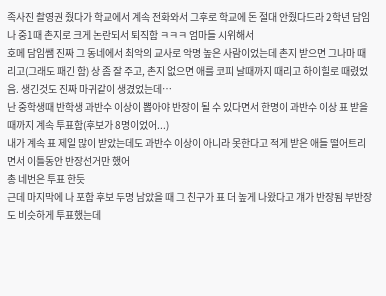족사진 촬영권 줬다가 학교에서 계속 전화와서 그후로 학교에 돈 절대 안줬다드라 2학년 담임 나 중1때 촌지로 크게 논란되서 퇴직함 ㅋㅋㅋ 엄마들 시위해서
호메 담임쌤 진짜 그 동네에서 최악의 교사로 악명 높은 사람이었는데 촌지 받으면 그나마 때리고(그래도 패긴 함) 상 좀 잘 주고, 촌지 없으면 애를 코피 날때까지 때리고 하이힐로 때렸었음. 생긴것도 진짜 마귀같이 생겼었는데…
난 중학생때 반학생 과반수 이상이 뽑아야 반장이 될 수 있다면서 한명이 과반수 이상 표 받을 때까지 계속 투표함(후보가 8명이었어...)
내가 계속 표 제일 많이 받았는데도 과반수 이상이 아니라 못한다고 적게 받은 애들 떨어트리면서 이틀동안 반장선거만 했어
총 네번은 투표 한듯
근데 마지막에 나 포함 후보 두명 남았을 때 그 친구가 표 더 높게 나왔다고 걔가 반장됨 부반장도 비슷하게 투표했는데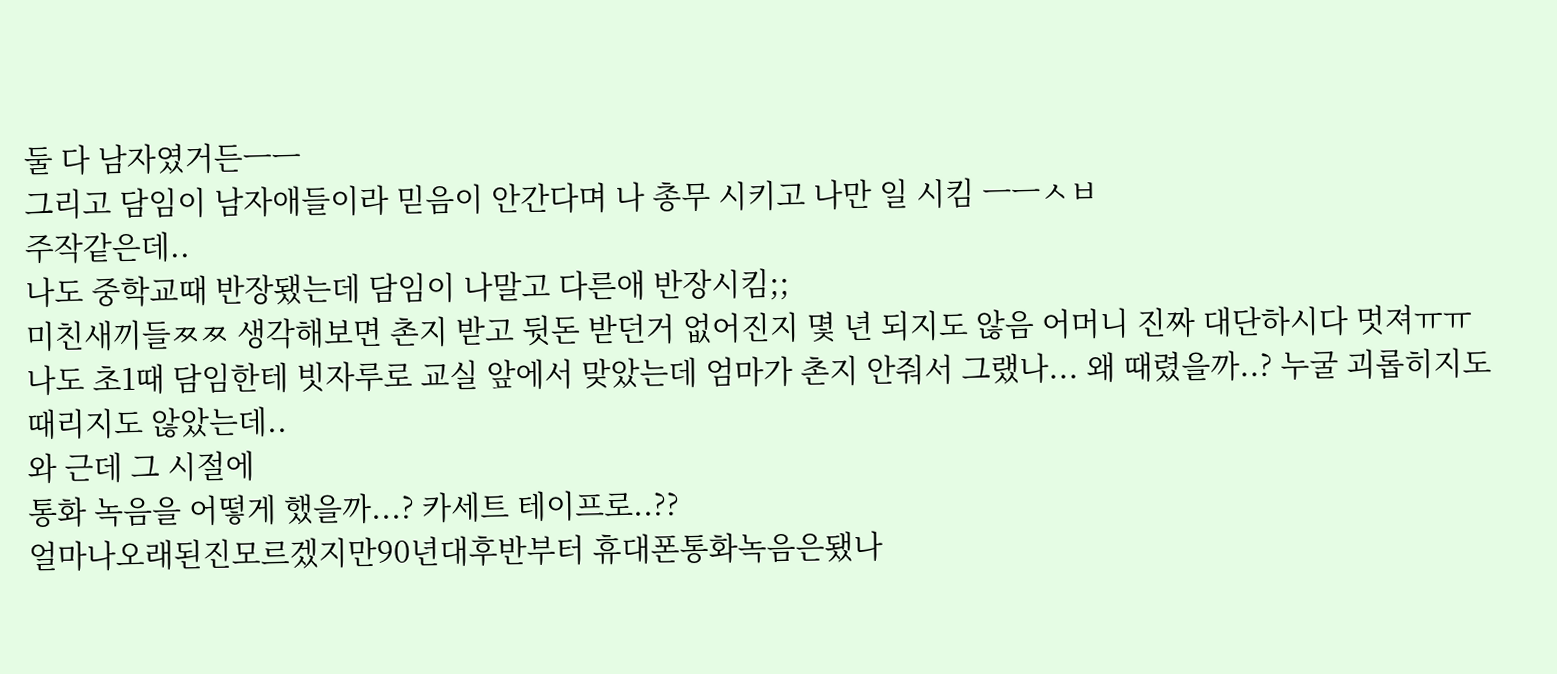둘 다 남자였거든ㅡㅡ
그리고 담임이 남자애들이라 믿음이 안간다며 나 총무 시키고 나만 일 시킴 ㅡㅡㅅㅂ
주작같은데..
나도 중학교때 반장됐는데 담임이 나말고 다른애 반장시킴;;
미친새끼들ㅉㅉ 생각해보면 촌지 받고 뒷돈 받던거 없어진지 몇 년 되지도 않음 어머니 진짜 대단하시다 멋져ㅠㅠ
나도 초1때 담임한테 빗자루로 교실 앞에서 맞았는데 엄마가 촌지 안줘서 그랬나... 왜 때렸을까..? 누굴 괴롭히지도 때리지도 않았는데..
와 근데 그 시절에
통화 녹음을 어떻게 했을까...? 카세트 테이프로..??
얼마나오래된진모르겠지만90년대후반부터 휴대폰통화녹음은됐나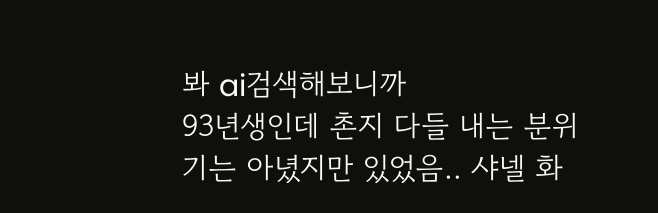봐 ai검색해보니까
93년생인데 촌지 다들 내는 분위기는 아녔지만 있었음.. 샤넬 화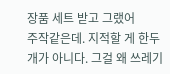장품 세트 받고 그랬어
주작같은데. 지적할 게 한두개가 아니다. 그걸 왜 쓰레기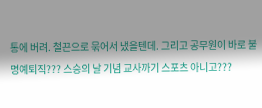통에 버려. 철끈으로 묶어서 냈을텐데. 그리고 공무원이 바로 불명예퇴직??? 스승의 날 기념 교사까기 스포츠 아니고???